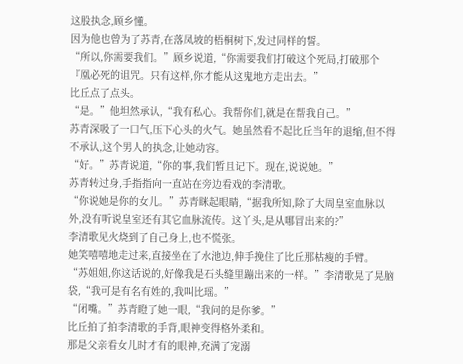这股执念,顾乡懂。
因为他也曾为了苏青,在落凤坡的梧桐树下,发过同样的誓。
“所以,你需要我们。”顾乡说道,“你需要我们打破这个死局,打破那个『凰必死的诅咒。只有这样,你才能从这鬼地方走出去。”
比丘点了点头。
“是。”他坦然承认,“我有私心。我帮你们,就是在帮我自己。”
苏青深吸了一口气,压下心头的火气。她虽然看不起比丘当年的退缩,但不得不承认,这个男人的执念,让她动容。
“好。”苏青说道,“你的事,我们暂且记下。现在,说说她。”
苏青转过身,手指指向一直站在旁边看戏的李清歌。
“你说她是你的女儿。”苏青眯起眼睛,“据我所知,除了大周皇室血脉以外,没有听说皇室还有其它血脉流传。这丫头,是从哪冒出来的?”
李清歌见火烧到了自己身上,也不慌张。
她笑嘻嘻地走过来,直接坐在了水池边,伸手挽住了比丘那枯瘦的手臂。
“苏姐姐,你这话说的,好像我是石头缝里蹦出来的一样。”李清歌晃了晃脑袋,“我可是有名有姓的,我叫比瑶。”
“闭嘴。”苏青瞪了她一眼,“我问的是你爹。”
比丘拍了拍李清歌的手背,眼神变得格外柔和。
那是父亲看女儿时才有的眼神,充满了宠溺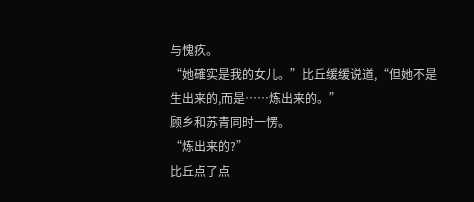与愧疚。
“她確实是我的女儿。”比丘缓缓说道,“但她不是生出来的,而是……炼出来的。”
顾乡和苏青同时一愣。
“炼出来的?”
比丘点了点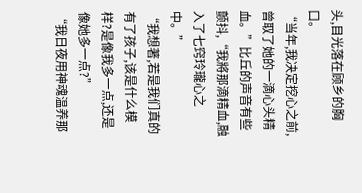头,目光落在顾乡的胸口。
“当年,我决定挖心之前,曾取了她的一滴心头精血。”比丘的声音有些颤抖,“我將那滴精血,融入了七窍玲瓏心之中。”
“我想著,若是我们真的有了孩子,该是什么模样?是像我多一点,还是像她多一点?”
“我日夜用神魂温养那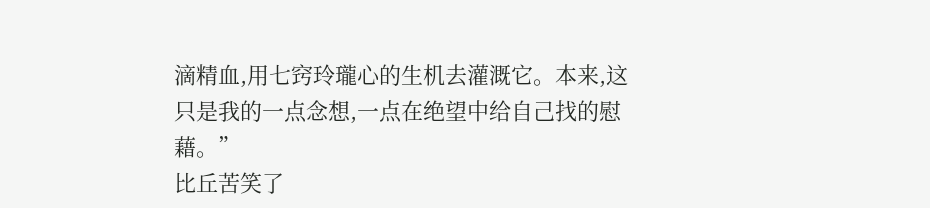滴精血,用七窍玲瓏心的生机去灌溉它。本来,这只是我的一点念想,一点在绝望中给自己找的慰藉。”
比丘苦笑了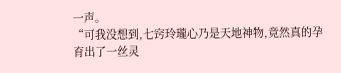一声。
“可我没想到,七窍玲瓏心乃是天地神物,竟然真的孕育出了一丝灵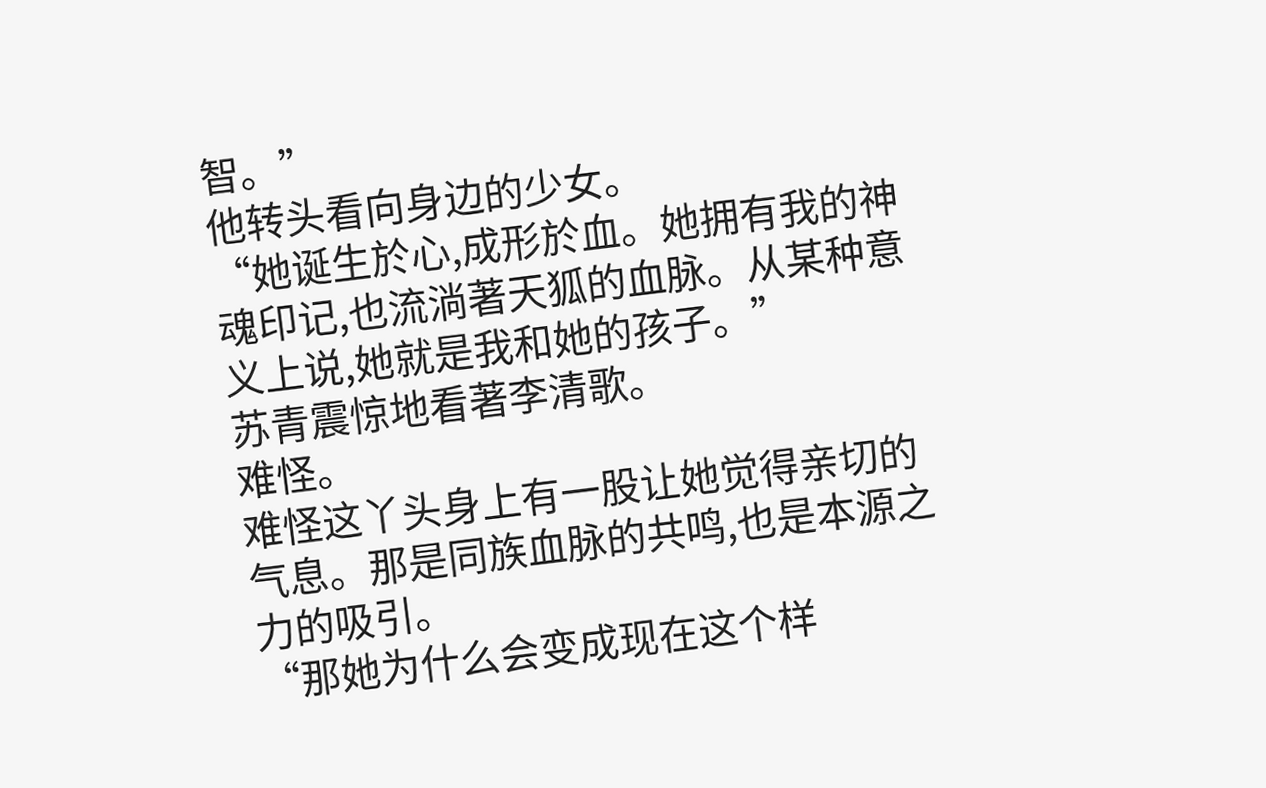智。”
他转头看向身边的少女。
“她诞生於心,成形於血。她拥有我的神魂印记,也流淌著天狐的血脉。从某种意义上说,她就是我和她的孩子。”
苏青震惊地看著李清歌。
难怪。
难怪这丫头身上有一股让她觉得亲切的气息。那是同族血脉的共鸣,也是本源之力的吸引。
“那她为什么会变成现在这个样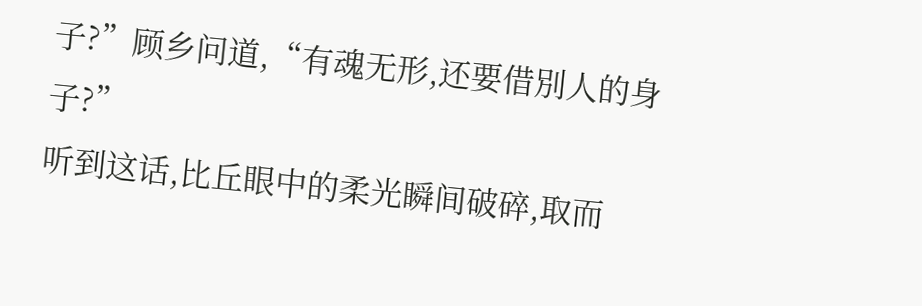子?”顾乡问道,“有魂无形,还要借別人的身子?”
听到这话,比丘眼中的柔光瞬间破碎,取而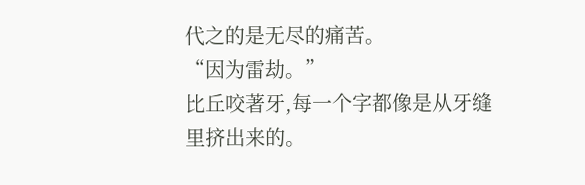代之的是无尽的痛苦。
“因为雷劫。”
比丘咬著牙,每一个字都像是从牙缝里挤出来的。